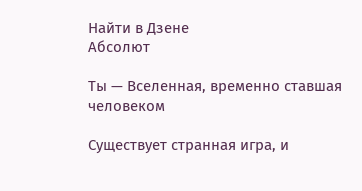Найти в Дзене
Абсолют

Ты — Вселенная, временно ставшая человеком

Существует странная игра, и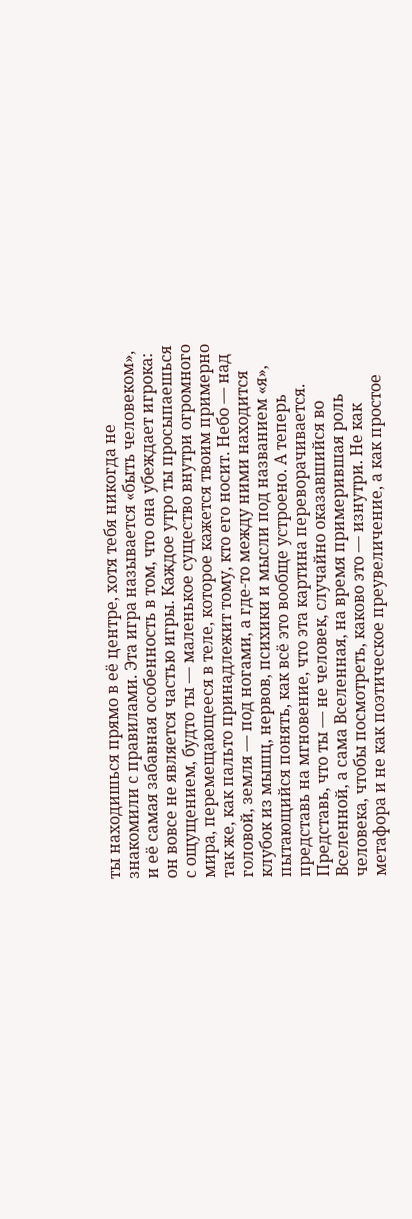ты находишься прямо в её центре, хотя тебя никогда не знакомили с правилами. Эта игра называется «быть человеком», и её самая забавная особенность в том, что она убеждает игрока: он вовсе не является частью игры. Каждое утро ты просыпаешься с ощущением, будто ты — маленькое существо внутри огромного мира, перемещающееся в теле, которое кажется твоим примерно так же, как пальто принадлежит тому, кто его носит. Небо — над головой, земля — под ногами, а где-то между ними находится клубок из мышц, нервов, психики и мысли под названием «я», пытающийся понять, как всё это вообще устроено. А теперь представь на мгновение, что эта картина переворачивается. Представь, что ты — не человек, случайно оказавшийся во Вселенной, а сама Вселенная, на время примерившая роль человека, чтобы посмотреть, каково это — изнутри. Не как метафора и не как поэтическое преувеличение, а как простое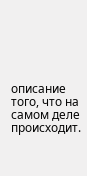описание того, что на самом деле происходит.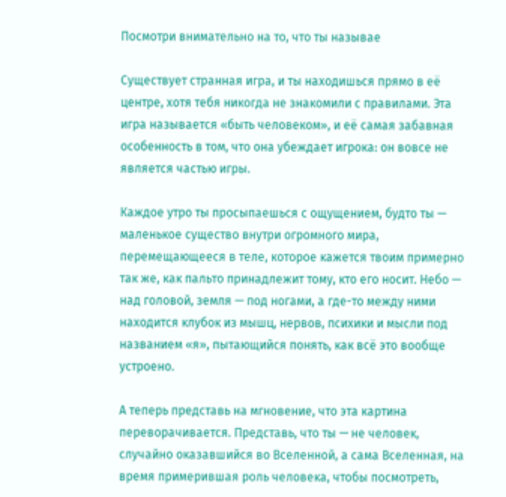Посмотри внимательно на то, что ты называе

Существует странная игра, и ты находишься прямо в её центре, хотя тебя никогда не знакомили с правилами. Эта игра называется «быть человеком», и её самая забавная особенность в том, что она убеждает игрока: он вовсе не является частью игры.

Каждое утро ты просыпаешься с ощущением, будто ты — маленькое существо внутри огромного мира, перемещающееся в теле, которое кажется твоим примерно так же, как пальто принадлежит тому, кто его носит. Небо — над головой, земля — под ногами, а где-то между ними находится клубок из мышц, нервов, психики и мысли под названием «я», пытающийся понять, как всё это вообще устроено.

А теперь представь на мгновение, что эта картина переворачивается. Представь, что ты — не человек, случайно оказавшийся во Вселенной, а сама Вселенная, на время примерившая роль человека, чтобы посмотреть,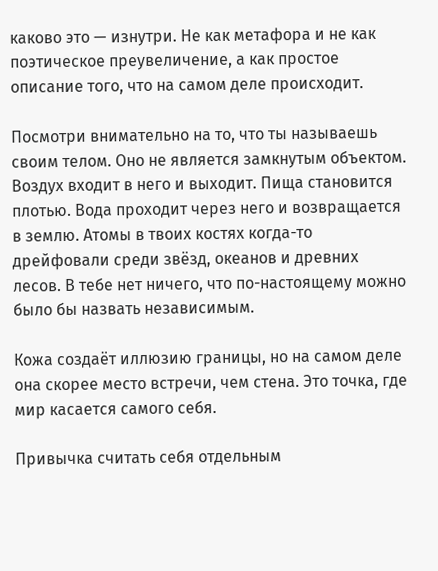каково это — изнутри. Не как метафора и не как поэтическое преувеличение, а как простое описание того, что на самом деле происходит.

Посмотри внимательно на то, что ты называешь своим телом. Оно не является замкнутым объектом. Воздух входит в него и выходит. Пища становится плотью. Вода проходит через него и возвращается в землю. Атомы в твоих костях когда-то дрейфовали среди звёзд, океанов и древних лесов. В тебе нет ничего, что по-настоящему можно было бы назвать независимым.

Кожа создаёт иллюзию границы, но на самом деле она скорее место встречи, чем стена. Это точка, где мир касается самого себя.

Привычка считать себя отдельным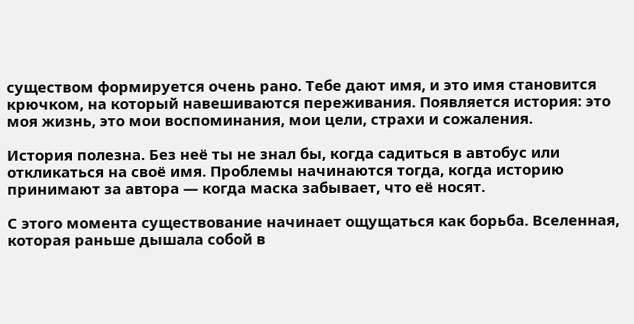существом формируется очень рано. Тебе дают имя, и это имя становится крючком, на который навешиваются переживания. Появляется история: это моя жизнь, это мои воспоминания, мои цели, страхи и сожаления.

История полезна. Без неё ты не знал бы, когда садиться в автобус или откликаться на своё имя. Проблемы начинаются тогда, когда историю принимают за автора — когда маска забывает, что её носят.

С этого момента существование начинает ощущаться как борьба. Вселенная, которая раньше дышала собой в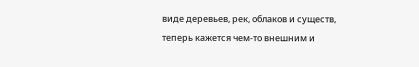виде деревьев, рек, облаков и существ, теперь кажется чем-то внешним и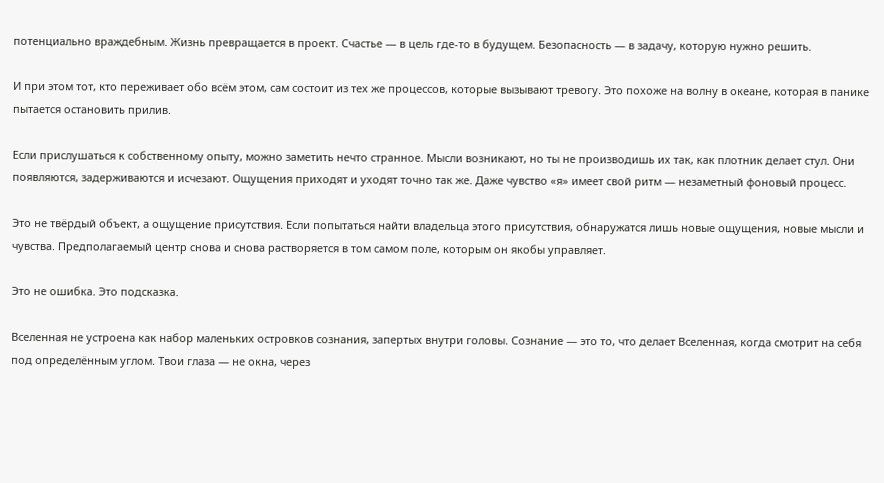потенциально враждебным. Жизнь превращается в проект. Счастье — в цель где-то в будущем. Безопасность — в задачу, которую нужно решить.

И при этом тот, кто переживает обо всём этом, сам состоит из тех же процессов, которые вызывают тревогу. Это похоже на волну в океане, которая в панике пытается остановить прилив.

Если прислушаться к собственному опыту, можно заметить нечто странное. Мысли возникают, но ты не производишь их так, как плотник делает стул. Они появляются, задерживаются и исчезают. Ощущения приходят и уходят точно так же. Даже чувство «я» имеет свой ритм — незаметный фоновый процесс.

Это не твёрдый объект, а ощущение присутствия. Если попытаться найти владельца этого присутствия, обнаружатся лишь новые ощущения, новые мысли и чувства. Предполагаемый центр снова и снова растворяется в том самом поле, которым он якобы управляет.

Это не ошибка. Это подсказка.

Вселенная не устроена как набор маленьких островков сознания, запертых внутри головы. Сознание — это то, что делает Вселенная, когда смотрит на себя под определённым углом. Твои глаза — не окна, через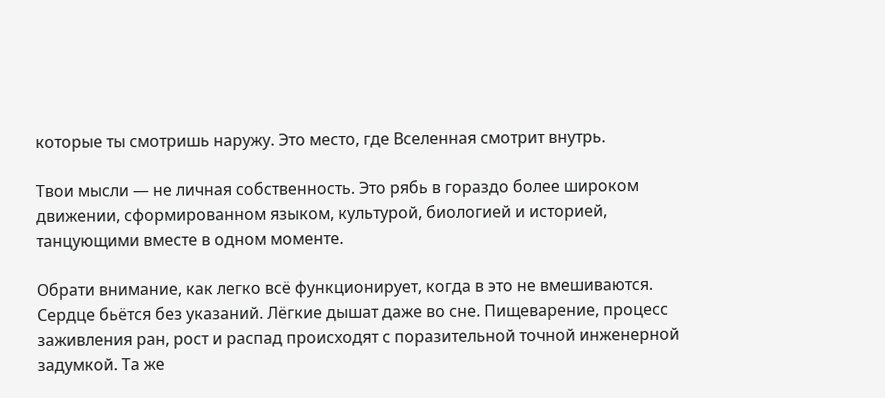которые ты смотришь наружу. Это место, где Вселенная смотрит внутрь.

Твои мысли — не личная собственность. Это рябь в гораздо более широком движении, сформированном языком, культурой, биологией и историей, танцующими вместе в одном моменте.

Обрати внимание, как легко всё функционирует, когда в это не вмешиваются. Сердце бьётся без указаний. Лёгкие дышат даже во сне. Пищеварение, процесс заживления ран, рост и распад происходят с поразительной точной инженерной задумкой. Та же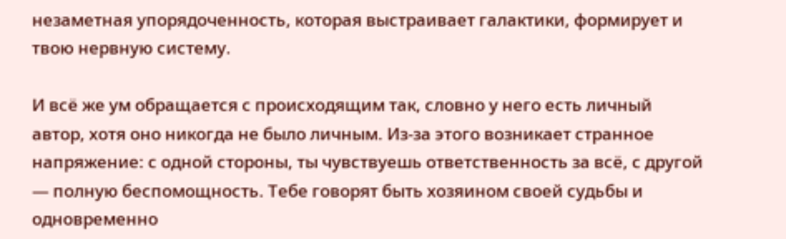незаметная упорядоченность, которая выстраивает галактики, формирует и твою нервную систему.

И всё же ум обращается с происходящим так, словно у него есть личный автор, хотя оно никогда не было личным. Из-за этого возникает странное напряжение: с одной стороны, ты чувствуешь ответственность за всё, с другой — полную беспомощность. Тебе говорят быть хозяином своей судьбы и одновременно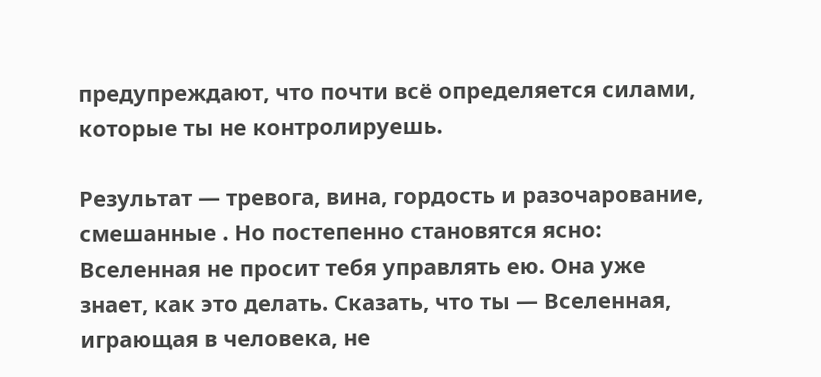предупреждают, что почти всё определяется силами, которые ты не контролируешь.

Результат — тревога, вина, гордость и разочарование, смешанные . Но постепенно становятся ясно: Вселенная не просит тебя управлять ею. Она уже знает, как это делать. Сказать, что ты — Вселенная, играющая в человека, не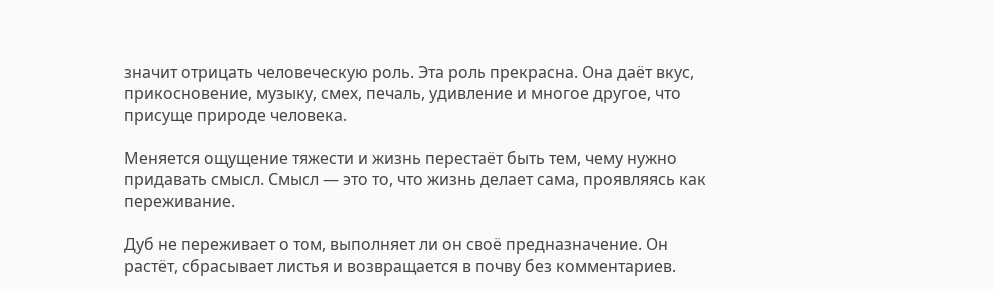значит отрицать человеческую роль. Эта роль прекрасна. Она даёт вкус, прикосновение, музыку, смех, печаль, удивление и многое другое, что присуще природе человека.

Меняется ощущение тяжести и жизнь перестаёт быть тем, чему нужно придавать смысл. Смысл — это то, что жизнь делает сама, проявляясь как переживание.

Дуб не переживает о том, выполняет ли он своё предназначение. Он растёт, сбрасывает листья и возвращается в почву без комментариев.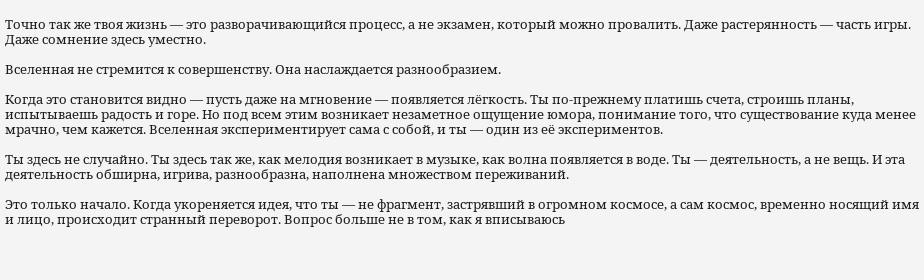Точно так же твоя жизнь — это разворачивающийся процесс, а не экзамен, который можно провалить. Даже растерянность — часть игры. Даже сомнение здесь уместно.

Вселенная не стремится к совершенству. Она наслаждается разнообразием.

Когда это становится видно — пусть даже на мгновение — появляется лёгкость. Ты по-прежнему платишь счета, строишь планы, испытываешь радость и горе. Но под всем этим возникает незаметное ощущение юмора, понимание того, что существование куда менее мрачно, чем кажется. Вселенная экспериментирует сама с собой, и ты — один из её экспериментов.

Ты здесь не случайно. Ты здесь так же, как мелодия возникает в музыке, как волна появляется в воде. Ты — деятельность, а не вещь. И эта деятельность обширна, игрива, разнообразна, наполнена множеством переживаний.

Это только начало. Когда укореняется идея, что ты — не фрагмент, застрявший в огромном космосе, а сам космос, временно носящий имя и лицо, происходит странный переворот. Вопрос больше не в том, как я вписываюсь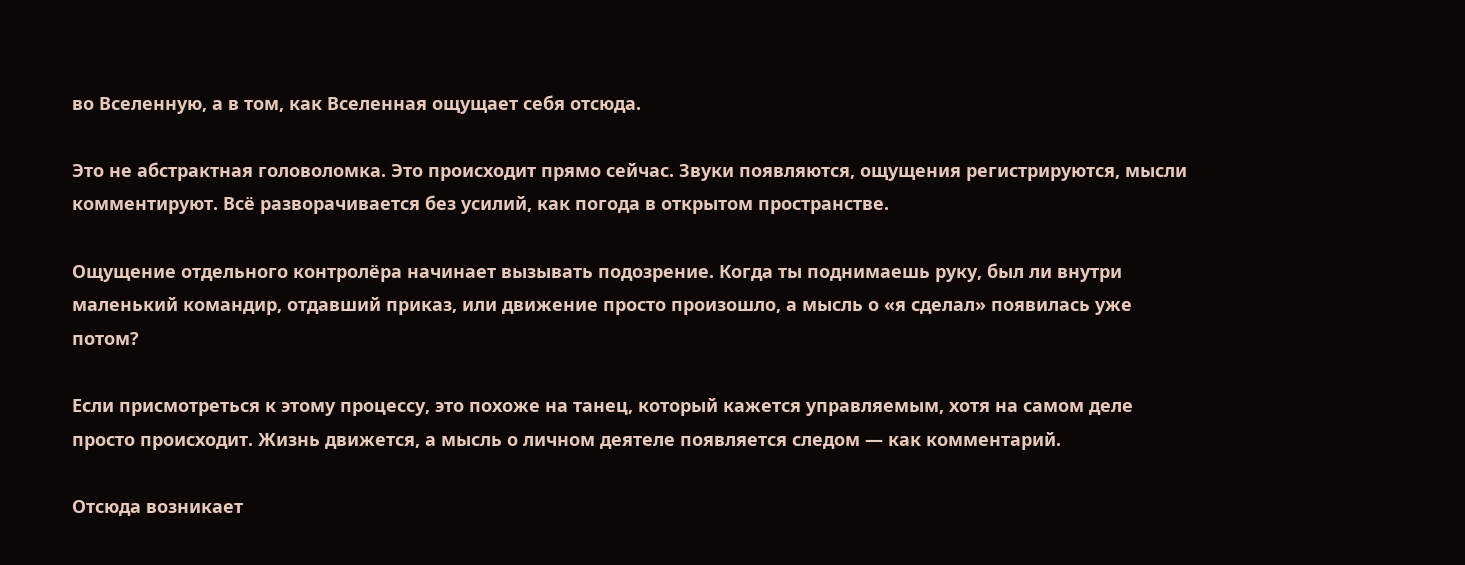во Вселенную, а в том, как Вселенная ощущает себя отсюда.

Это не абстрактная головоломка. Это происходит прямо сейчас. Звуки появляются, ощущения регистрируются, мысли комментируют. Всё разворачивается без усилий, как погода в открытом пространстве.

Ощущение отдельного контролёра начинает вызывать подозрение. Когда ты поднимаешь руку, был ли внутри маленький командир, отдавший приказ, или движение просто произошло, а мысль о «я сделал» появилась уже потом?

Если присмотреться к этому процессу, это похоже на танец, который кажется управляемым, хотя на самом деле просто происходит. Жизнь движется, а мысль о личном деятеле появляется следом — как комментарий.

Отсюда возникает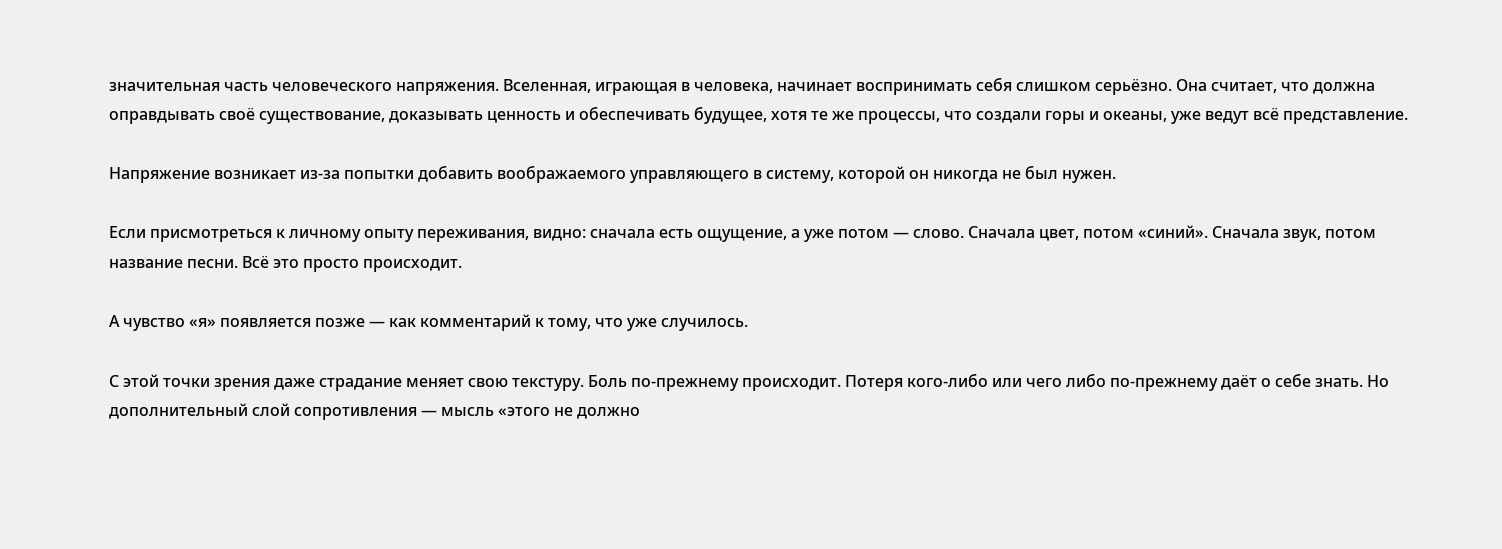значительная часть человеческого напряжения. Вселенная, играющая в человека, начинает воспринимать себя слишком серьёзно. Она считает, что должна оправдывать своё существование, доказывать ценность и обеспечивать будущее, хотя те же процессы, что создали горы и океаны, уже ведут всё представление.

Напряжение возникает из-за попытки добавить воображаемого управляющего в систему, которой он никогда не был нужен.

Если присмотреться к личному опыту переживания, видно: сначала есть ощущение, а уже потом — слово. Сначала цвет, потом «синий». Сначала звук, потом название песни. Всё это просто происходит.

А чувство «я» появляется позже — как комментарий к тому, что уже случилось.

С этой точки зрения даже страдание меняет свою текстуру. Боль по-прежнему происходит. Потеря кого-либо или чего либо по-прежнему даёт о себе знать. Но дополнительный слой сопротивления — мысль «этого не должно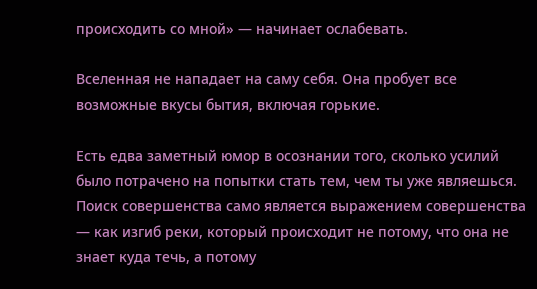происходить со мной» — начинает ослабевать.

Вселенная не нападает на саму себя. Она пробует все возможные вкусы бытия, включая горькие.

Есть едва заметный юмор в осознании того, сколько усилий было потрачено на попытки стать тем, чем ты уже являешься. Поиск совершенства само является выражением совершенства — как изгиб реки, который происходит не потому, что она не знает куда течь, а потому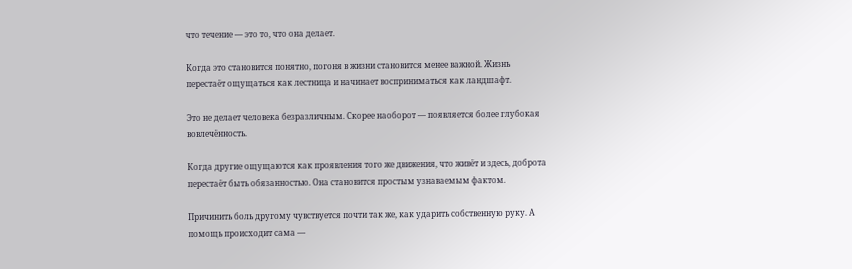что течение — это то, что она делает.

Когда это становится понятно, погоня в жизни становится менее важной. Жизнь перестаёт ощущаться как лестница и начинает восприниматься как ландшафт.

Это не делает человека безразличным. Скорее наоборот — появляется более глубокая вовлечённость.

Когда другие ощущаются как проявления того же движения, что живёт и здесь, доброта перестаёт быть обязанностью. Она становится простым узнаваемым фактом.

Причинить боль другому чувствуется почти так же, как ударить собственную руку. А помощь происходит сама —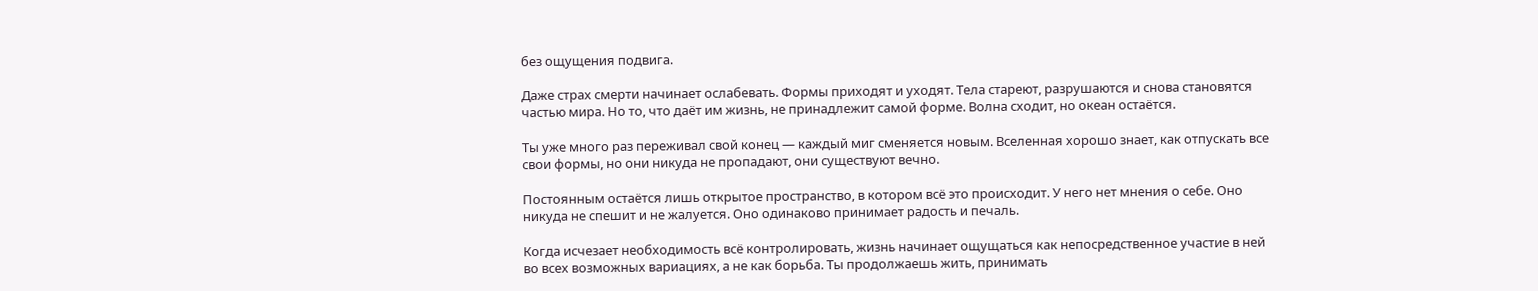без ощущения подвига.

Даже страх смерти начинает ослабевать. Формы приходят и уходят. Тела стареют, разрушаются и снова становятся частью мира. Но то, что даёт им жизнь, не принадлежит самой форме. Волна сходит, но океан остаётся.

Ты уже много раз переживал свой конец — каждый миг сменяется новым. Вселенная хорошо знает, как отпускать все свои формы, но они никуда не пропадают, они существуют вечно.

Постоянным остаётся лишь открытое пространство, в котором всё это происходит. У него нет мнения о себе. Оно никуда не спешит и не жалуется. Оно одинаково принимает радость и печаль.

Когда исчезает необходимость всё контролировать, жизнь начинает ощущаться как непосредственное участие в ней во всех возможных вариациях, а не как борьба. Ты продолжаешь жить, принимать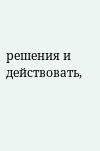решения и действовать,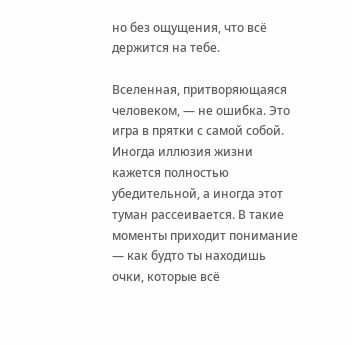но без ощущения, что всё держится на тебе.

Вселенная, притворяющаяся человеком, — не ошибка. Это игра в прятки с самой собой. Иногда иллюзия жизни кажется полностью убедительной, а иногда этот туман рассеивается. В такие моменты приходит понимание — как будто ты находишь очки, которые всё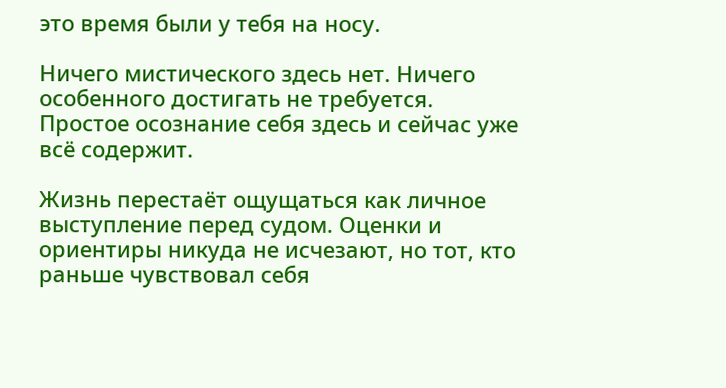это время были у тебя на носу.

Ничего мистического здесь нет. Ничего особенного достигать не требуется. Простое осознание себя здесь и сейчас уже всё содержит.

Жизнь перестаёт ощущаться как личное выступление перед судом. Оценки и ориентиры никуда не исчезают, но тот, кто раньше чувствовал себя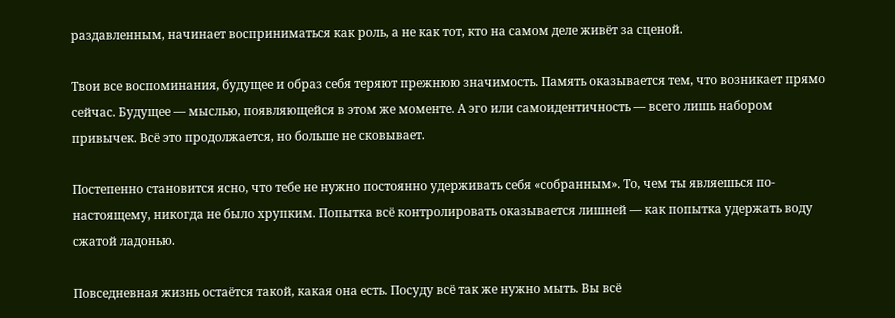раздавленным, начинает восприниматься как роль, а не как тот, кто на самом деле живёт за сценой.

Твои все воспоминания, будущее и образ себя теряют прежнюю значимость. Память оказывается тем, что возникает прямо сейчас. Будущее — мыслью, появляющейся в этом же моменте. А эго или самоидентичность — всего лишь набором привычек. Всё это продолжается, но больше не сковывает.

Постепенно становится ясно, что тебе не нужно постоянно удерживать себя «собранным». То, чем ты являешься по-настоящему, никогда не было хрупким. Попытка всё контролировать оказывается лишней — как попытка удержать воду сжатой ладонью.

Повседневная жизнь остаётся такой, какая она есть. Посуду всё так же нужно мыть. Вы всё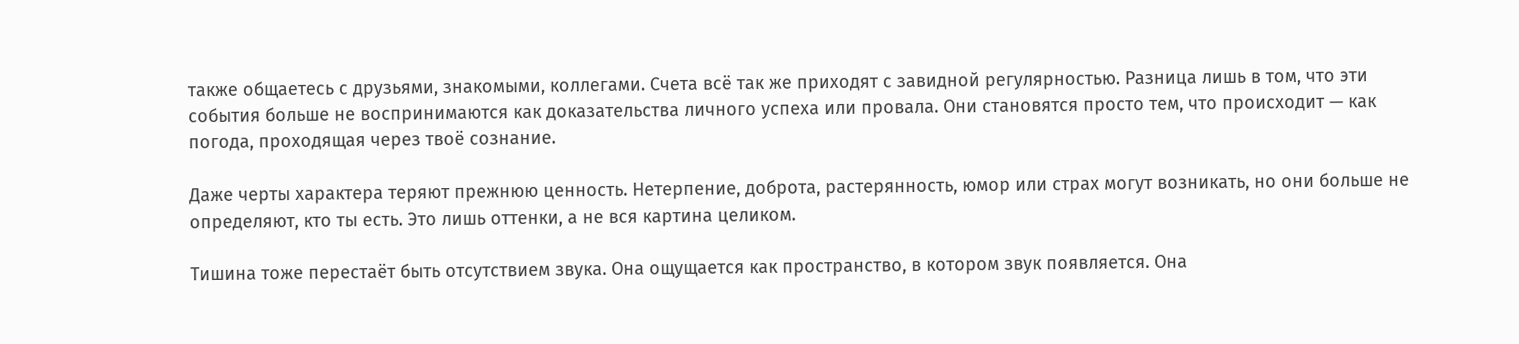также общаетесь с друзьями, знакомыми, коллегами. Счета всё так же приходят с завидной регулярностью. Разница лишь в том, что эти события больше не воспринимаются как доказательства личного успеха или провала. Они становятся просто тем, что происходит — как погода, проходящая через твоё сознание.

Даже черты характера теряют прежнюю ценность. Нетерпение, доброта, растерянность, юмор или страх могут возникать, но они больше не определяют, кто ты есть. Это лишь оттенки, а не вся картина целиком.

Тишина тоже перестаёт быть отсутствием звука. Она ощущается как пространство, в котором звук появляется. Она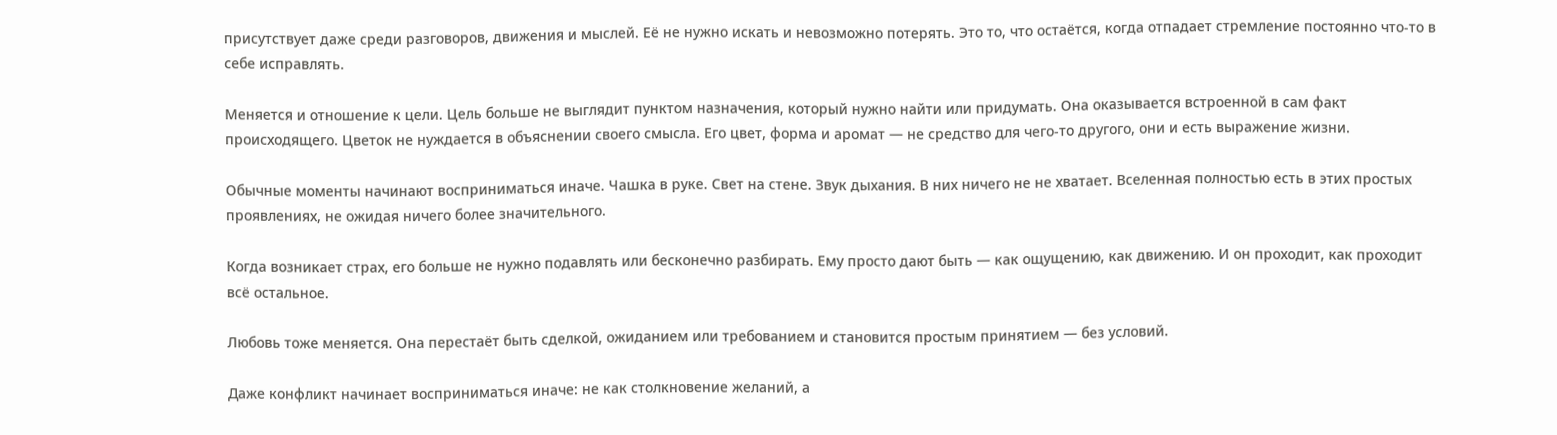присутствует даже среди разговоров, движения и мыслей. Её не нужно искать и невозможно потерять. Это то, что остаётся, когда отпадает стремление постоянно что-то в себе исправлять.

Меняется и отношение к цели. Цель больше не выглядит пунктом назначения, который нужно найти или придумать. Она оказывается встроенной в сам факт происходящего. Цветок не нуждается в объяснении своего смысла. Его цвет, форма и аромат — не средство для чего-то другого, они и есть выражение жизни.

Обычные моменты начинают восприниматься иначе. Чашка в руке. Свет на стене. Звук дыхания. В них ничего не не хватает. Вселенная полностью есть в этих простых проявлениях, не ожидая ничего более значительного.

Когда возникает страх, его больше не нужно подавлять или бесконечно разбирать. Ему просто дают быть — как ощущению, как движению. И он проходит, как проходит всё остальное.

Любовь тоже меняется. Она перестаёт быть сделкой, ожиданием или требованием и становится простым принятием — без условий.

Даже конфликт начинает восприниматься иначе: не как столкновение желаний, а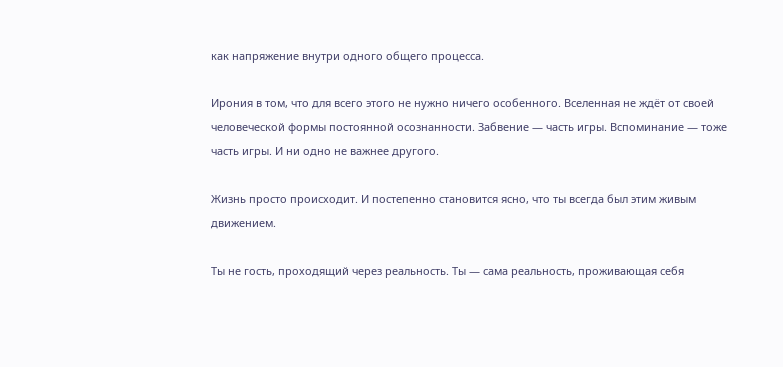как напряжение внутри одного общего процесса.

Ирония в том, что для всего этого не нужно ничего особенного. Вселенная не ждёт от своей человеческой формы постоянной осознанности. Забвение — часть игры. Вспоминание — тоже часть игры. И ни одно не важнее другого.

Жизнь просто происходит. И постепенно становится ясно, что ты всегда был этим живым движением.

Ты не гость, проходящий через реальность. Ты — сама реальность, проживающая себя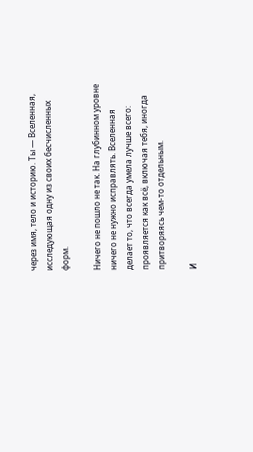через имя, тело и историю. Ты — Вселенная, исследующая одну из своих бесчисленных форм.

Ничего не пошло не так. На глубинном уровне ничего не нужно исправлять. Вселенная делает то, что всегда умела лучше всего: проявляется как всё, включая тебя, иногда притворяясь чем-то отдельным.

И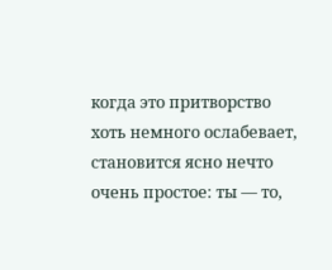когда это притворство хоть немного ослабевает, становится ясно нечто очень простое: ты — то,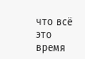что всё это время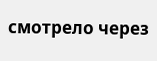смотрело через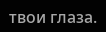твои глаза.